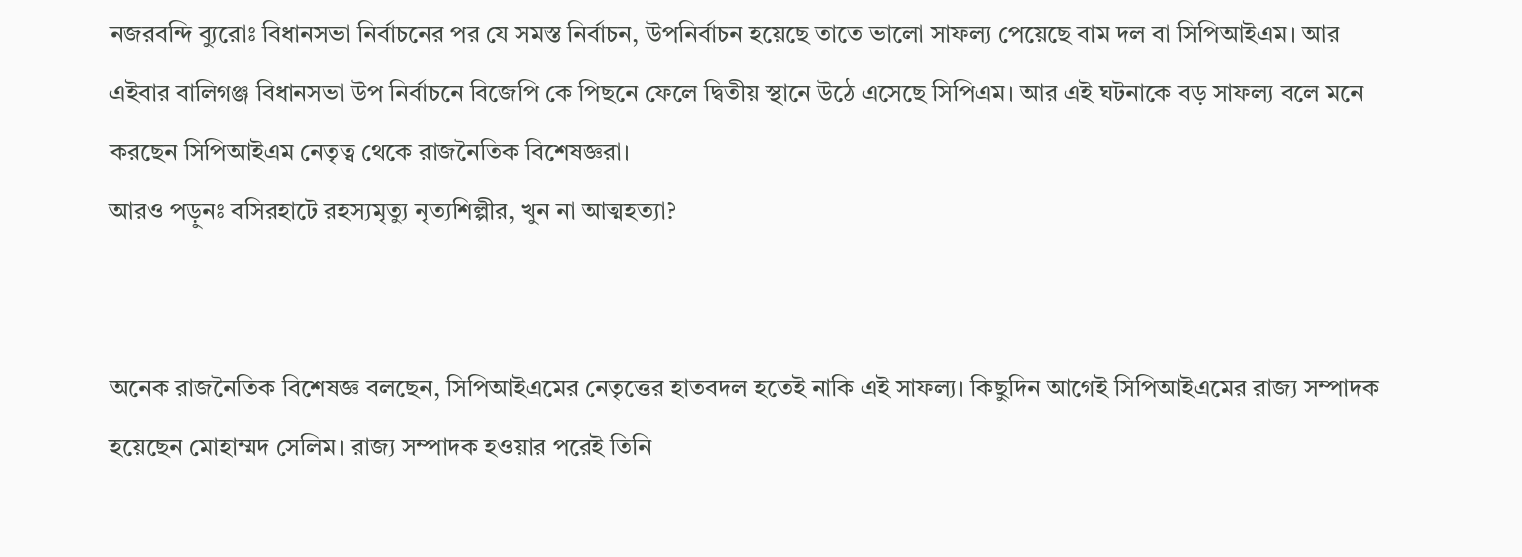নজরবন্দি ব্যুরোঃ বিধানসভা নির্বাচনের পর যে সমস্ত নির্বাচন, উপনির্বাচন হয়েছে তাতে ভালো সাফল্য পেয়েছে বাম দল বা সিপিআইএম। আর এইবার বালিগঞ্জ বিধানসভা উপ নির্বাচনে বিজেপি কে পিছনে ফেলে দ্বিতীয় স্থানে উঠে এসেছে সিপিএম। আর এই ঘটনাকে বড় সাফল্য বলে মনে করছেন সিপিআইএম নেতৃত্ব থেকে রাজনৈতিক বিশেষজ্ঞরা।
আরও পড়ুনঃ বসিরহাটে রহস্যমৃত্যু নৃত্যশিল্পীর, খুন না আত্মহত্যা?


অনেক রাজনৈতিক বিশেষজ্ঞ বলছেন, সিপিআইএমের নেতৃত্তের হাতবদল হতেই নাকি এই সাফল্য। কিছুদিন আগেই সিপিআইএমের রাজ্য সম্পাদক হয়েছেন মোহাম্মদ সেলিম। রাজ্য সম্পাদক হওয়ার পরেই তিনি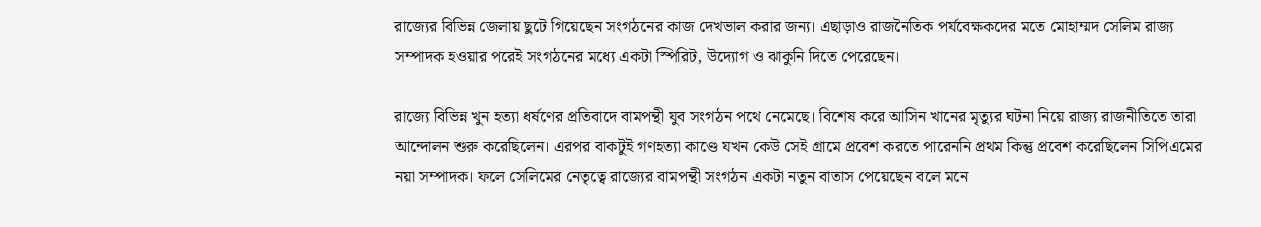রাজ্যের বিভিন্ন জেলায় ছুটে গিয়েছেন সংগঠনের কাজ দেখভাল করার জন্য। এছাড়াও রাজনৈতিক পর্যবেক্ষকদের মতে মোহাম্মদ সেলিম রাজ্য সম্পাদক হওয়ার পরেই সংগঠনের মধ্যে একটা স্পিরিট, উদ্যোগ ও ঝাকুনি দিতে পেরেছেন।

রাজ্যে বিভিন্ন খুন হত্যা ধর্ষণের প্রতিবাদে বামপন্থী যুব সংগঠন পথে নেমেছে। বিশেষ করে আসিন খানের মৃত্যুর ঘটনা নিয়ে রাজ্য রাজনীতিতে তারা আন্দোলন শুরু করেছিলেন। এরপর বাকটুই গণহত্যা কাণ্ডে যখন কেউ সেই গ্রামে প্রবেশ করতে পারেননি প্রথম কিন্তু প্রবেশ করেছিলেন সিপিএমের নয়া সম্পাদক। ফলে সেলিমের নেতৃত্বে রাজ্যের বামপন্থী সংগঠন একটা নতুন বাতাস পেয়েছেন বলে মনে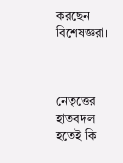করছেন বিশেষজ্ঞরা।



নেতৃত্তের হাতবদল হতেই কি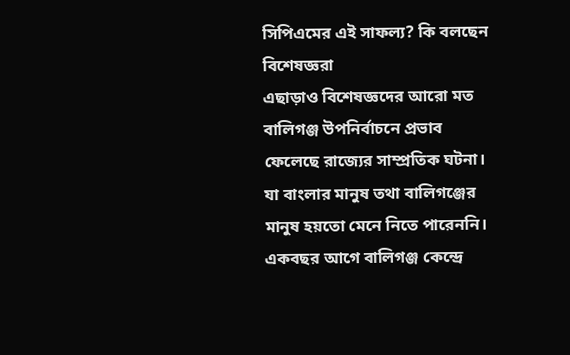সিপিএমের এই সাফল্য? কি বলছেন বিশেষজ্ঞরা
এছাড়াও বিশেষজ্ঞদের আরো মত বালিগঞ্জ উপনির্বাচনে প্রভাব ফেলেছে রাজ্যের সাম্প্রতিক ঘটনা। যা বাংলার মানুষ তথা বালিগঞ্জের মানুষ হয়তো মেনে নিতে পারেননি। একবছর আগে বালিগঞ্জ কেন্দ্রে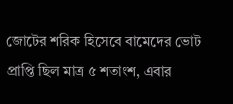জোটের শরিক হিসেবে বামেদের ভোট প্রাপ্তি ছিল মাত্র ৫ শতাংশ, এবার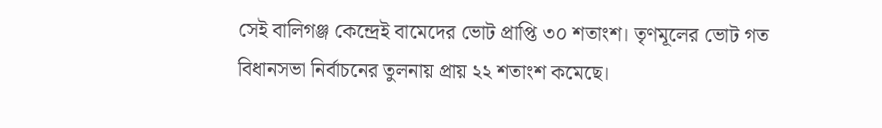সেই বালিগঞ্জ কেন্দ্রেই বামেদের ভোট প্রাপ্তি ৩০ শতাংশ। তৃণমূলের ভোট গত বিধানসভা নির্বাচনের তুলনায় প্রায় ২২ শতাংশ কমেছে।